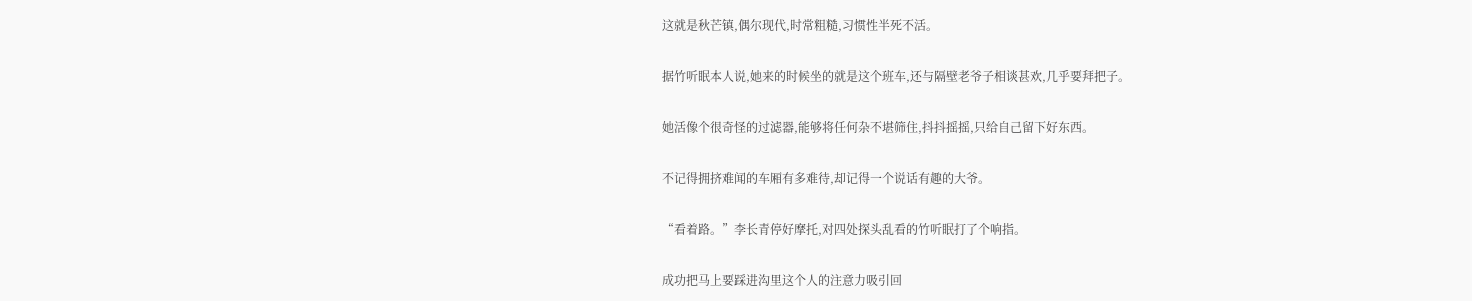这就是秋芒镇,偶尔现代,时常粗糙,习惯性半死不活。

据竹听眠本人说,她来的时候坐的就是这个班车,还与隔壁老爷子相谈甚欢,几乎要拜把子。

她活像个很奇怪的过滤器,能够将任何杂不堪筛住,抖抖摇摇,只给自己留下好东西。

不记得拥挤难闻的车厢有多难待,却记得一个说话有趣的大爷。

“看着路。”李长青停好摩托,对四处探头乱看的竹听眠打了个响指。

成功把马上要踩进沟里这个人的注意力吸引回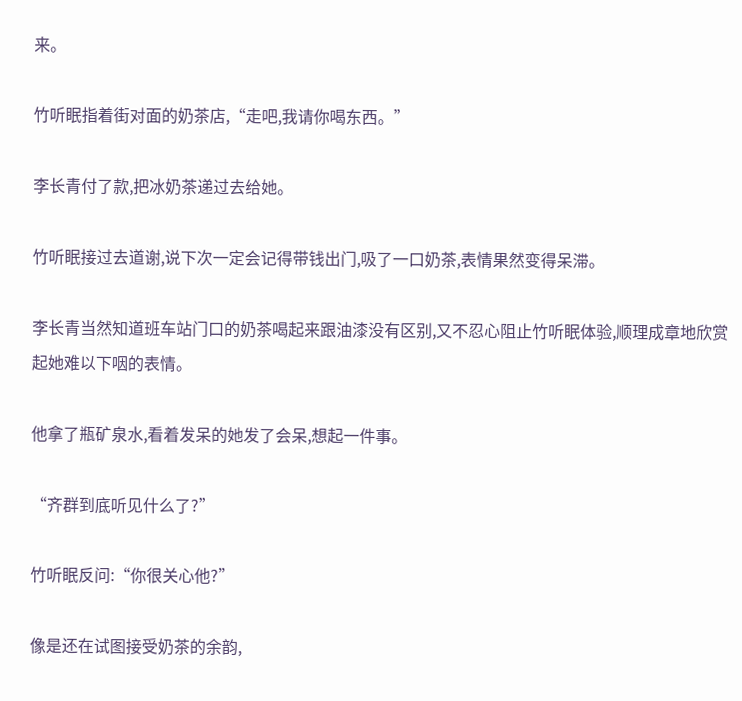来。

竹听眠指着街对面的奶茶店,“走吧,我请你喝东西。”

李长青付了款,把冰奶茶递过去给她。

竹听眠接过去道谢,说下次一定会记得带钱出门,吸了一口奶茶,表情果然变得呆滞。

李长青当然知道班车站门口的奶茶喝起来跟油漆没有区别,又不忍心阻止竹听眠体验,顺理成章地欣赏起她难以下咽的表情。

他拿了瓶矿泉水,看着发呆的她发了会呆,想起一件事。

“齐群到底听见什么了?”

竹听眠反问:“你很关心他?”

像是还在试图接受奶茶的余韵,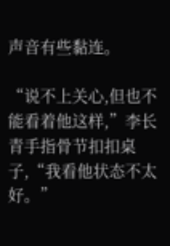声音有些黏连。

“说不上关心,但也不能看着他这样,”李长青手指骨节扣扣桌子,“我看他状态不太好。”